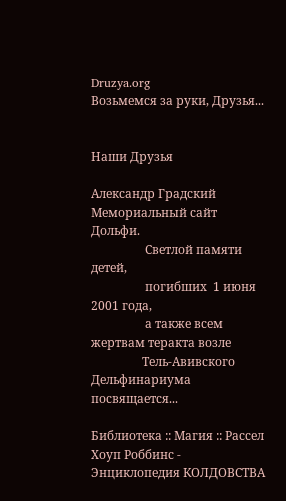Druzya.org
Возьмемся за руки, Друзья...


Наши Друзья

Александр Градский
Мемориальный сайт Дольфи.
                  Светлой памяти детей,
                  погибших  1 июня 2001 года,
                  а также всем жертвам теракта возле
                 Тель-Авивского Дельфинариума посвящается...

Библиотека :: Магия :: Рассел Хоуп Роббинс - Энциклопедия КОЛДОВСТВА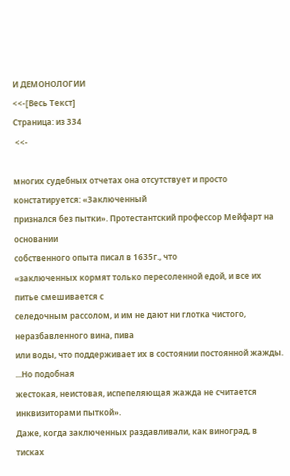И ДЕМОНОЛОГИИ
<<-[Весь Текст]
Страница: из 334
 <<-

многих судебных отчетах она отсутствует и просто констатируется: «Заключенный
признался без пытки». Протестантский профессор Мейфарт на основании
собственного опыта писал в 1635г., что
«заключенных кормят только пересоленной едой, и все их питье смешивается с
селедочным рассолом, и им не дают ни глотка чистого, неразбавленного вина, пива
или воды, что поддерживает их в состоянии постоянной жажды. ...Но подобная
жестокая, неистовая, испепеляющая жажда не считается инквизиторами пыткой».
Даже, когда заключенных раздавливали, как виноград, в тисках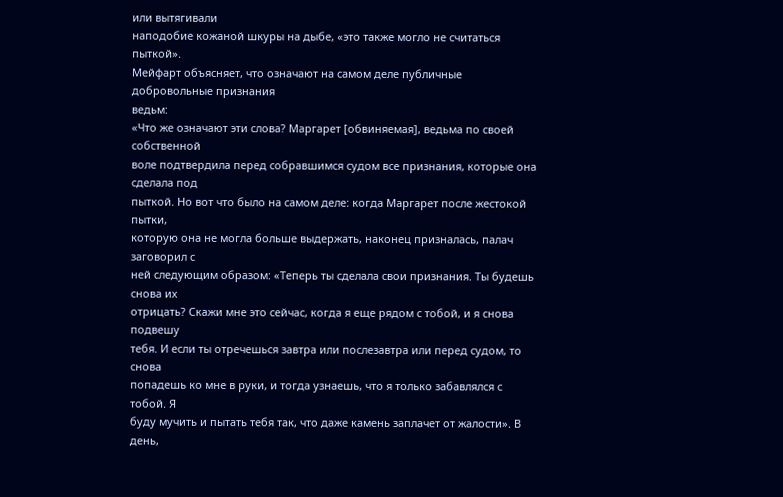или вытягивали
наподобие кожаной шкуры на дыбе, «это также могло не считаться пыткой».
Мейфарт объясняет, что означают на самом деле публичные добровольные признания
ведьм:
«Что же означают эти слова? Маргарет [обвиняемая], ведьма по своей собственной
воле подтвердила перед собравшимся судом все признания, которые она сделала под
пыткой. Но вот что было на самом деле: когда Маргарет после жестокой пытки,
которую она не могла больше выдержать, наконец призналась, палач заговорил с
ней следующим образом: «Теперь ты сделала свои признания. Ты будешь снова их
отрицать? Скажи мне это сейчас, когда я еще рядом с тобой, и я снова подвешу
тебя. И если ты отречешься завтра или послезавтра или перед судом, то снова
попадешь ко мне в руки, и тогда узнаешь, что я только забавлялся с тобой. Я
буду мучить и пытать тебя так, что даже камень заплачет от жалости». В день,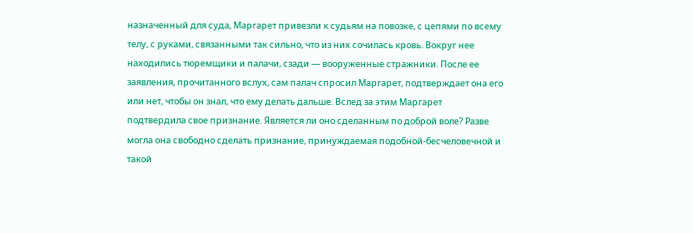назначенный для суда, Маргарет привезли к судьям на повозке, с цепями по всему
телу, с руками, связанными так сильно, что из них сочилась кровь. Вокруг нее
находились тюремщики и палачи, сзади — вооруженные стражники. После ее
заявления, прочитанного вслух, сам палач спросил Маргарет, подтверждает она его
или нет, чтобы он знал, что ему делать дальше. Вслед за этим Маргарет
подтвердила свое признание. Является ли оно сделанным по доброй воле? Разве
могла она свободно сделать признание, принуждаемая подобной-бесчеловечной и
такой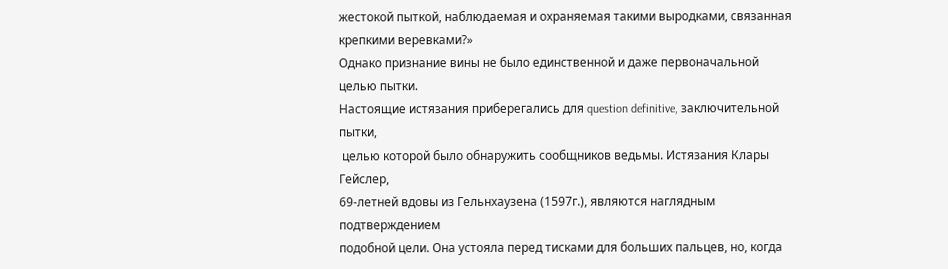жестокой пыткой, наблюдаемая и охраняемая такими выродками, связанная
крепкими веревками?»
Однако признание вины не было единственной и даже первоначальной целью пытки.
Настоящие истязания приберегались для question definitive, заключительной пытки,
 целью которой было обнаружить сообщников ведьмы. Истязания Клары Гейслер,
69-летней вдовы из Гельнхаузена (1597г.), являются наглядным подтверждением
подобной цели. Она устояла перед тисками для больших пальцев, но, когда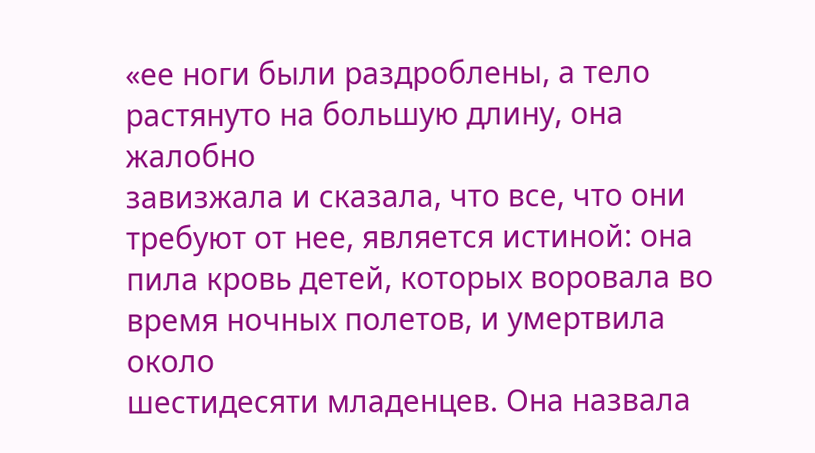«ее ноги были раздроблены, а тело растянуто на большую длину, она жалобно
завизжала и сказала, что все, что они требуют от нее, является истиной: она
пила кровь детей, которых воровала во время ночных полетов, и умертвила около
шестидесяти младенцев. Она назвала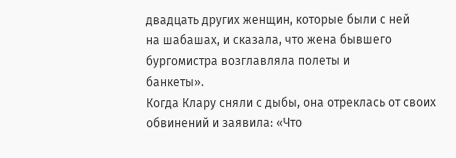двадцать других женщин, которые были с ней
на шабашах, и сказала, что жена бывшего бургомистра возглавляла полеты и
банкеты».
Когда Клару сняли с дыбы, она отреклась от своих обвинений и заявила: «Что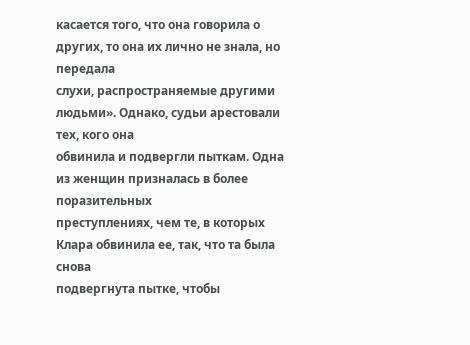касается того, что она говорила о других, то она их лично не знала, но передала
слухи, распространяемые другими людьми». Однако, судьи арестовали тех, кого она
обвинила и подвергли пыткам. Одна из женщин призналась в более поразительных
преступлениях, чем те, в которых Клара обвинила ее, так, что та была снова
подвергнута пытке, чтобы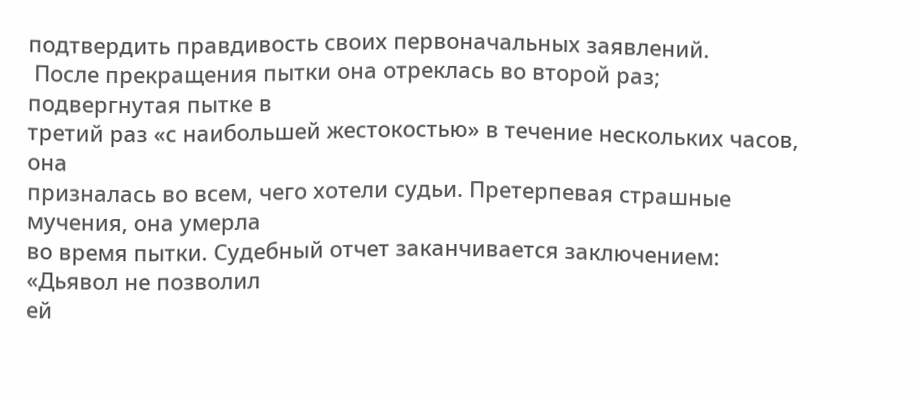подтвердить правдивость своих первоначальных заявлений.
 После прекращения пытки она отреклась во второй раз; подвергнутая пытке в
третий раз «с наибольшей жестокостью» в течение нескольких часов, она
призналась во всем, чего хотели судьи. Претерпевая страшные мучения, она умерла
во время пытки. Судебный отчет заканчивается заключением: «Дьявол не позволил
ей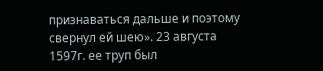признаваться дальше и поэтому свернул ей шею». 23 августа 1597г. ее труп был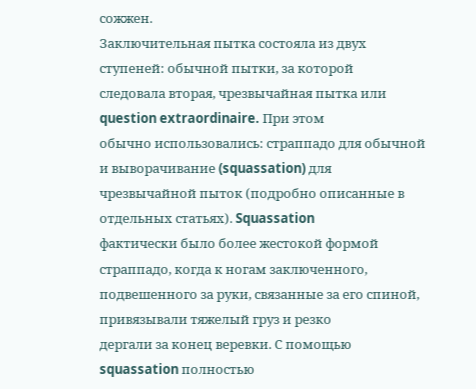сожжен.
Заключительная пытка состояла из двух ступеней: обычной пытки, за которой
следовала вторая, чрезвычайная пытка или question extraordinaire. При этом
обычно использовались: страппадо для обычной и выворачивание (squassation) для
чрезвычайной пыток (подробно описанные в отдельных статьях). Squassation
фактически было более жестокой формой страппадо, когда к ногам заключенного,
подвешенного за руки, связанные за его спиной, привязывали тяжелый груз и резко
дергали за конец веревки. С помощью squassation полностью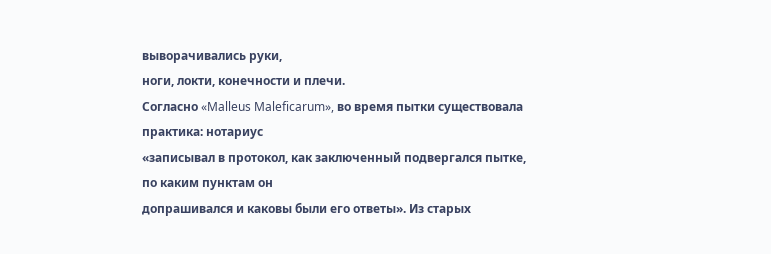выворачивались руки,
ноги, локти, конечности и плечи.
Согласно «Malleus Maleficarum», во время пытки существовала практика: нотариус
«записывал в протокол, как заключенный подвергался пытке, по каким пунктам он
допрашивался и каковы были его ответы». Из старых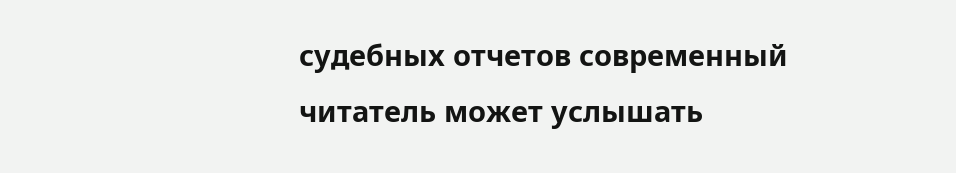судебных отчетов современный
читатель может услышать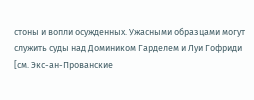стоны и вопли осужденных. Ужасными образцами могут
служить суды над Домиником Гарделем и Луи Гофриди [см. Экс-ан-Прованские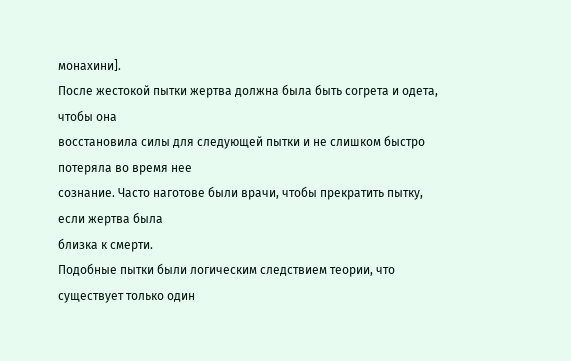монахини].
После жестокой пытки жертва должна была быть согрета и одета, чтобы она
восстановила силы для следующей пытки и не слишком быстро потеряла во время нее
сознание. Часто наготове были врачи, чтобы прекратить пытку, если жертва была
близка к смерти.
Подобные пытки были логическим следствием теории, что существует только один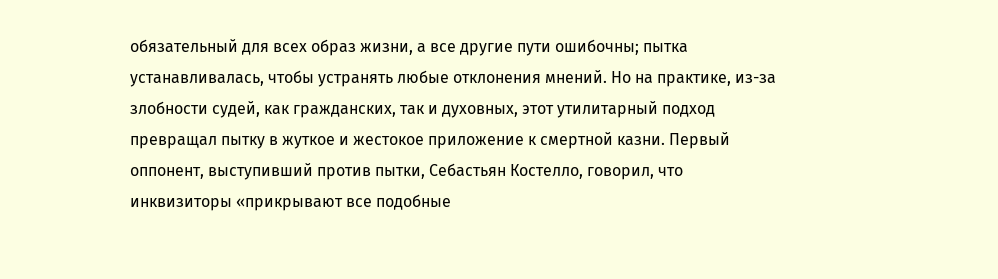обязательный для всех образ жизни, а все другие пути ошибочны; пытка
устанавливалась, чтобы устранять любые отклонения мнений. Но на практике, из-за
злобности судей, как гражданских, так и духовных, этот утилитарный подход
превращал пытку в жуткое и жестокое приложение к смертной казни. Первый
оппонент, выступивший против пытки, Себастьян Костелло, говорил, что
инквизиторы «прикрывают все подобные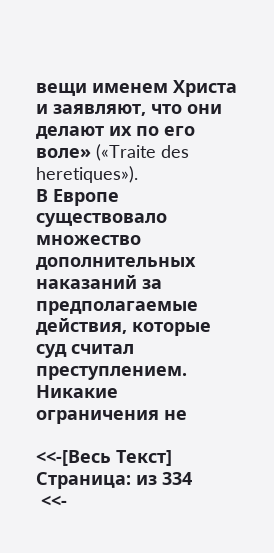вещи именем Христа и заявляют, что они
делают их по его воле» («Traite des heretiques»).
В Европе существовало множество дополнительных наказаний за предполагаемые
действия, которые суд считал преступлением. Никакие ограничения не

<<-[Весь Текст]
Страница: из 334
 <<-